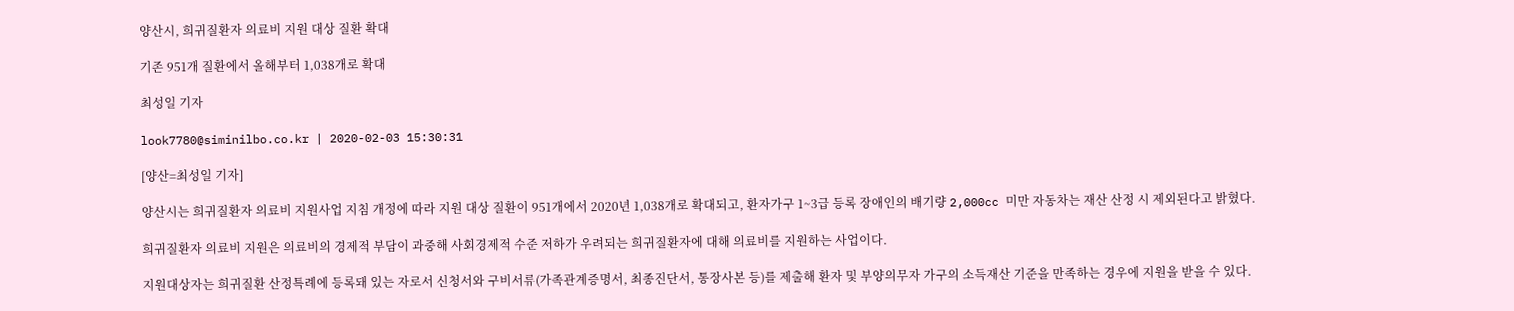양산시, 희귀질환자 의료비 지원 대상 질환 확대

기존 951개 질환에서 올해부터 1,038개로 확대

최성일 기자

look7780@siminilbo.co.kr | 2020-02-03 15:30:31

[양산=최성일 기자]

양산시는 희귀질환자 의료비 지원사업 지침 개정에 따라 지원 대상 질환이 951개에서 2020년 1,038개로 확대되고, 환자가구 1~3급 등록 장애인의 배기량 2,000cc 미만 자동차는 재산 산정 시 제외된다고 밝혔다.

희귀질환자 의료비 지원은 의료비의 경제적 부담이 과중해 사회경제적 수준 저하가 우려되는 희귀질환자에 대해 의료비를 지원하는 사업이다.

지원대상자는 희귀질환 산정특례에 등록돼 있는 자로서 신청서와 구비서류(가족관계증명서, 최종진단서, 통장사본 등)를 제출해 환자 및 부양의무자 가구의 소득재산 기준을 만족하는 경우에 지원을 받을 수 있다.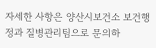자세한 사항은 양산시보건소 보건행정과 질병관리팀으로 문의하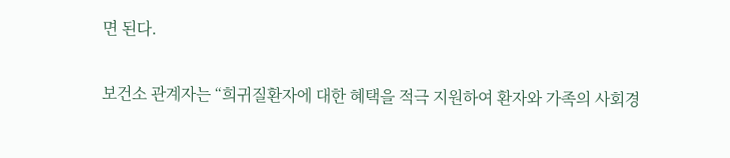면 된다.

보건소 관계자는 “희귀질환자에 대한 혜택을 적극 지원하여 환자와 가족의 사회경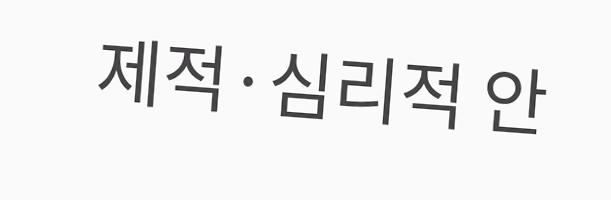제적·심리적 안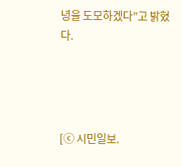녕을 도모하겠다”고 밝혔다.




[ⓒ 시민일보.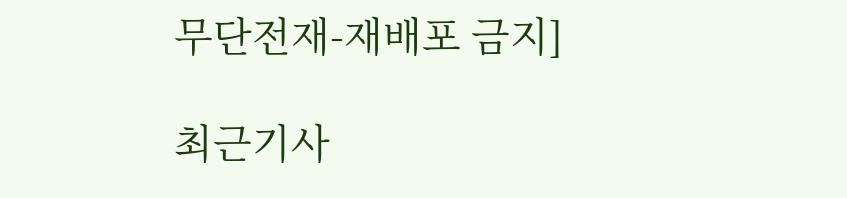무단전재-재배포 금지]

최근기사